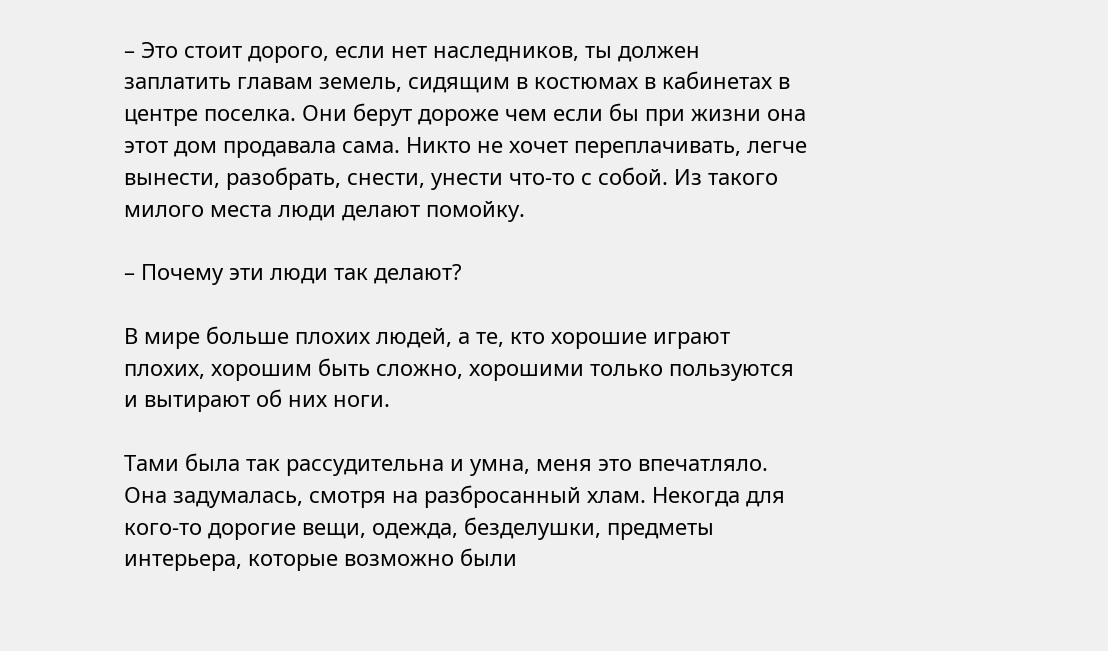– Это стоит дорого, если нет наследников, ты должен заплатить главам земель, сидящим в костюмах в кабинетах в центре поселка. Они берут дороже чем если бы при жизни она этот дом продавала сама. Никто не хочет переплачивать, легче вынести, разобрать, снести, унести что-то с собой. Из такого милого места люди делают помойку.

– Почему эти люди так делают?

В мире больше плохих людей, а те, кто хорошие играют плохих, хорошим быть сложно, хорошими только пользуются и вытирают об них ноги.

Тами была так рассудительна и умна, меня это впечатляло. Она задумалась, смотря на разбросанный хлам. Некогда для кого-то дорогие вещи, одежда, безделушки, предметы интерьера, которые возможно были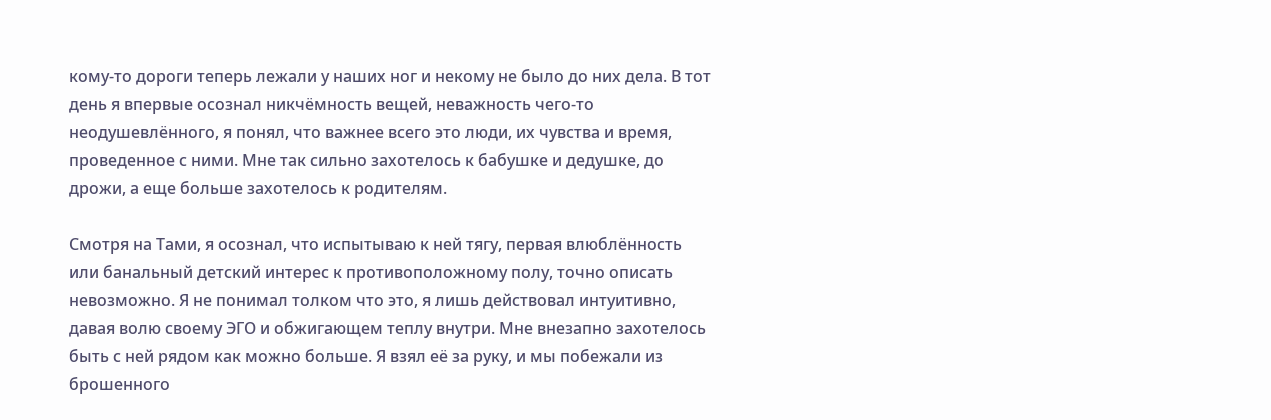кому-то дороги теперь лежали у наших ног и некому не было до них дела. В тот день я впервые осознал никчёмность вещей, неважность чего-то неодушевлённого, я понял, что важнее всего это люди, их чувства и время, проведенное с ними. Мне так сильно захотелось к бабушке и дедушке, до дрожи, а еще больше захотелось к родителям.

Смотря на Тами, я осознал, что испытываю к ней тягу, первая влюблённость или банальный детский интерес к противоположному полу, точно описать невозможно. Я не понимал толком что это, я лишь действовал интуитивно, давая волю своему ЭГО и обжигающем теплу внутри. Мне внезапно захотелось быть с ней рядом как можно больше. Я взял её за руку, и мы побежали из брошенного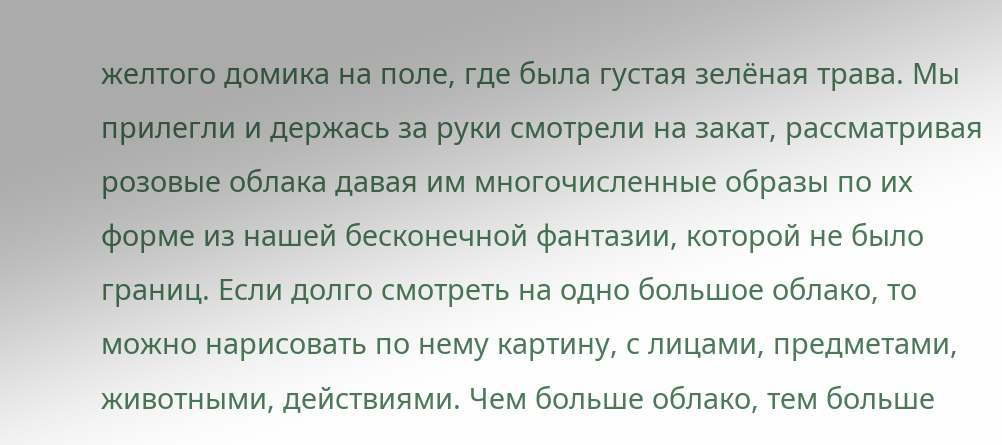желтого домика на поле, где была густая зелёная трава. Мы прилегли и держась за руки смотрели на закат, рассматривая розовые облака давая им многочисленные образы по их форме из нашей бесконечной фантазии, которой не было границ. Если долго смотреть на одно большое облако, то можно нарисовать по нему картину, с лицами, предметами, животными, действиями. Чем больше облако, тем больше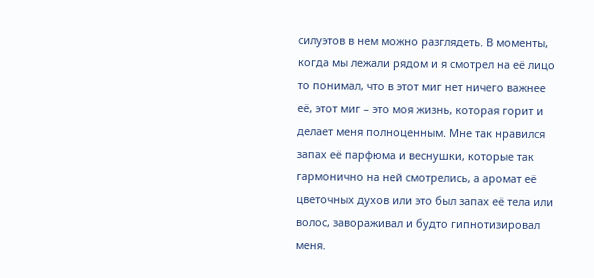силуэтов в нем можно разглядеть. В моменты, когда мы лежали рядом и я смотрел на её лицо то понимал, что в этот миг нет ничего важнее её, этот миг – это моя жизнь, которая горит и делает меня полноценным. Мне так нравился запах её парфюма и веснушки, которые так гармонично на ней смотрелись, а аромат её цветочных духов или это был запах её тела или волос, завораживал и будто гипнотизировал меня.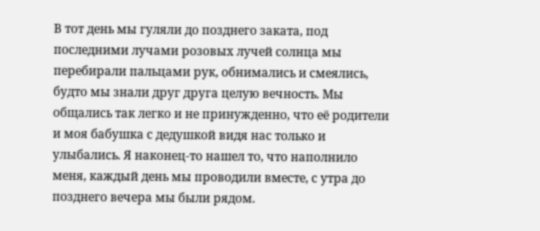В тот день мы гуляли до позднего заката, под последними лучами розовых лучей солнца мы перебирали пальцами рук, обнимались и смеялись, будто мы знали друг друга целую вечность. Мы общались так легко и не принужденно, что её родители и моя бабушка с дедушкой видя нас только и улыбались. Я наконец-то нашел то, что наполнило меня, каждый день мы проводили вместе, с утра до позднего вечера мы были рядом.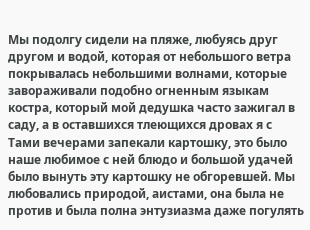Мы подолгу сидели на пляже, любуясь друг другом и водой, которая от небольшого ветра покрывалась небольшими волнами, которые завораживали подобно огненным языкам костра, который мой дедушка часто зажигал в саду, а в оставшихся тлеющихся дровах я с Тами вечерами запекали картошку, это было наше любимое с ней блюдо и большой удачей было вынуть эту картошку не обгоревшей. Мы любовались природой, аистами, она была не против и была полна энтузиазма даже погулять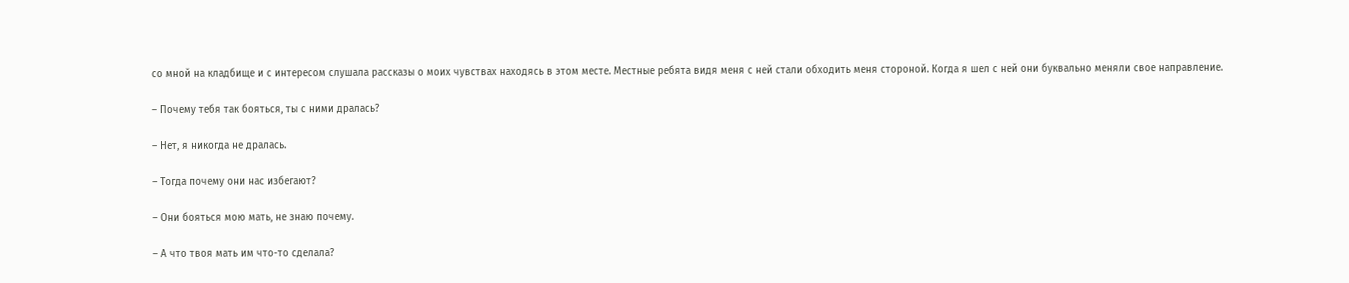со мной на кладбище и с интересом слушала рассказы о моих чувствах находясь в этом месте. Местные ребята видя меня с ней стали обходить меня стороной. Когда я шел с ней они буквально меняли свое направление.

– Почему тебя так бояться, ты с ними дралась?

– Нет, я никогда не дралась.

– Тогда почему они нас избегают?

– Они бояться мою мать, не знаю почему.

– А что твоя мать им что-то сделала?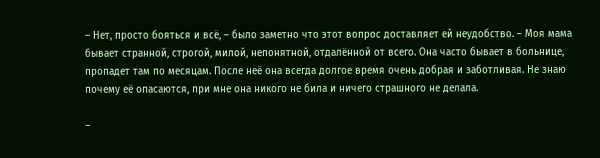– Нет, просто бояться и всё, – было заметно что этот вопрос доставляет ей неудобство. – Моя мама бывает странной, строгой, милой, непонятной, отдалённой от всего. Она часто бывает в больнице, пропадет там по месяцам. После неё она всегда долгое время очень добрая и заботливая. Не знаю почему её опасаются, при мне она никого не била и ничего страшного не делала.

–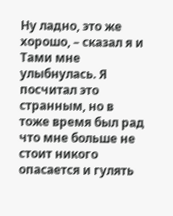Ну ладно, это же хорошо, – сказал я и Тами мне улыбнулась. Я посчитал это странным, но в тоже время был рад что мне больше не стоит никого опасается и гулять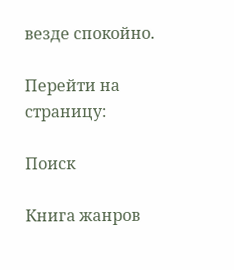везде спокойно.

Перейти на страницу:

Поиск

Книга жанров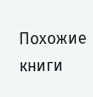Похожие книги